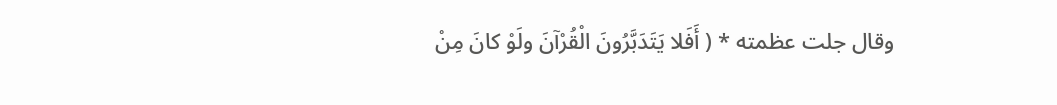وقال جلت عظمته * ( أَفَلا يَتَدَبَّرُونَ الْقُرْآنَ ولَوْ كانَ مِنْ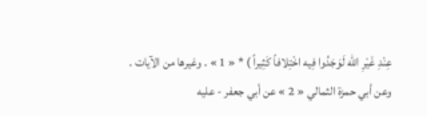عِنْدِ غَيْرِ الله لَوَجَدُوا فِيه اخْتِلافاً كَثِيراً ) * « 1 » . وغيرها من الآيات .
وعن أبي حمزة الثمالي « 2 » عن أبي جعفر - عليه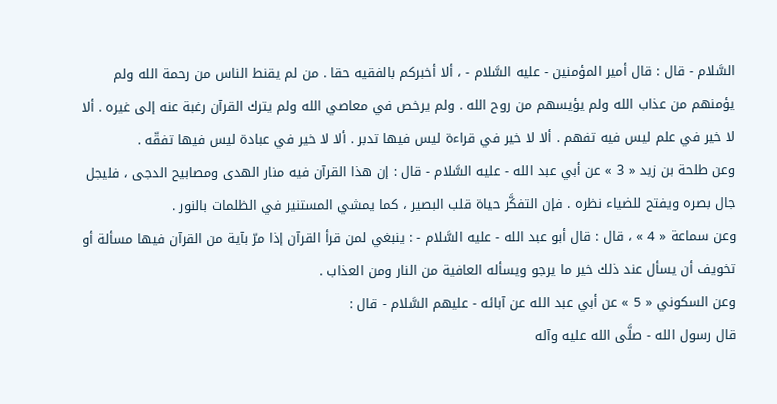السَّلام - قال : قال أمير المؤمنين - عليه السَّلام - ، ألا أخبركم بالفقيه حقا . من لم يقنط الناس من رحمة الله ولم يؤمنهم من عذاب الله ولم يؤيسهم من روح الله . ولم يرخص في معاصي الله ولم يترك القرآن رغبة عنه إلى غيره . ألا لا خير في علم ليس فيه تفهم . ألا لا خير في قراءة ليس فيها تدبر . ألا لا خير في عبادة ليس فيها تفقّه .
وعن طلحة بن زيد « 3 » عن أبي عبد الله - عليه السَّلام - قال : إن هذا القرآن فيه منار الهدى ومصابيح الدجى ، فليجل جال بصره ويفتح للضياء نظره . فإن التفكَّر حياة قلب البصير ، كما يمشي المستنير في الظلمات بالنور .
وعن سماعة « 4 » ، قال : قال أبو عبد الله - عليه السَّلام - : ينبغي لمن قرأ القرآن إذا مرّ بآية من القرآن فيها مسألة أو تخويف أن يسأل عند ذلك خير ما يرجو ويسأله العافية من النار ومن العذاب .
وعن السكوني « 5 » عن أبي عبد الله عن آبائه - عليهم السَّلام - قال :
قال رسول الله - صلَّى الله عليه وآله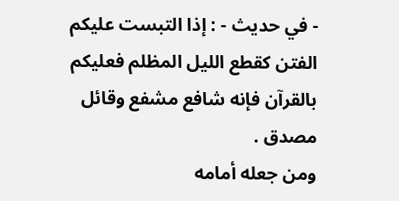- في حديث - : إذا التبست عليكم الفتن كقطع الليل المظلم فعليكم بالقرآن فإنه شافع مشفع وقائل مصدق .
ومن جعله أمامه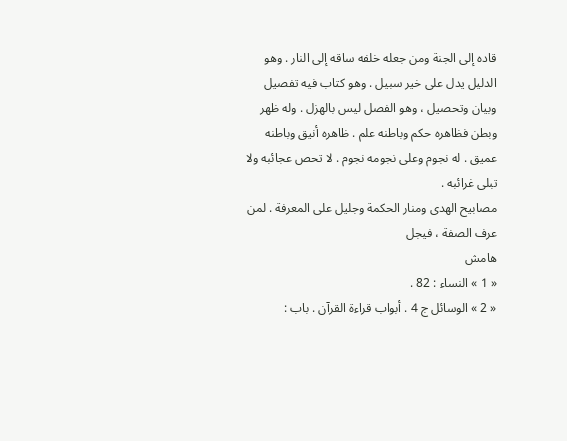قاده إلى الجنة ومن جعله خلفه ساقه إلى النار . وهو الدليل يدل على خير سبيل . وهو كتاب فيه تفصيل وبيان وتحصيل ، وهو الفصل ليس بالهزل . وله ظهر وبطن فظاهره حكم وباطنه علم . ظاهره أنيق وباطنه عميق . له نجوم وعلى نجومه نجوم . لا تحص عجائبه ولا تبلى غرائبه .
مصابيح الهدى ومنار الحكمة وجليل على المعرفة . لمن عرف الصفة ، فيجل
هامش
« 1 » النساء : 82 .
« 2 » الوسائل ج 4 . أبواب قراءة القرآن . باب :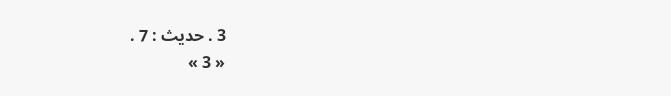3 . حديث : 7 .
« 3 »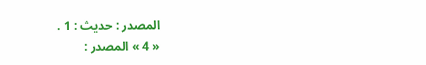المصدر : حديث : 1 .
« 4 » المصدر :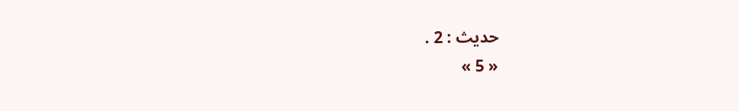حديث : 2 .
« 5 »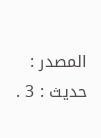المصدر : حديث : 3 .